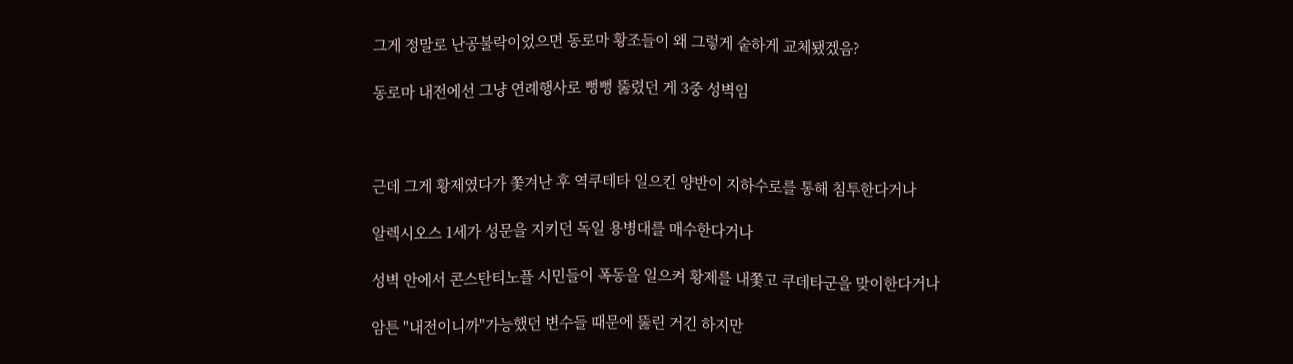그게 정말로 난공불락이었으면 동로마 황조들이 왜 그렇게 숱하게 교체됐겠음?

동로마 내전에선 그냥 연례행사로 뻥뻥 뚫렸던 게 3중 성벽임



근데 그게 황제였다가 쫓겨난 후 역쿠테타 일으킨 양반이 지하수로를 통해 침투한다거나

알렉시오스 1세가 성문을 지키던 독일 용병대를 매수한다거나

성벽 안에서 콘스탄티노플 시민들이 폭동을 일으켜 황제를 내쫓고 쿠데타군을 맞이한다거나

암튼 "내전이니까"가능했던 변수들 때문에 뚫린 거긴 하지만